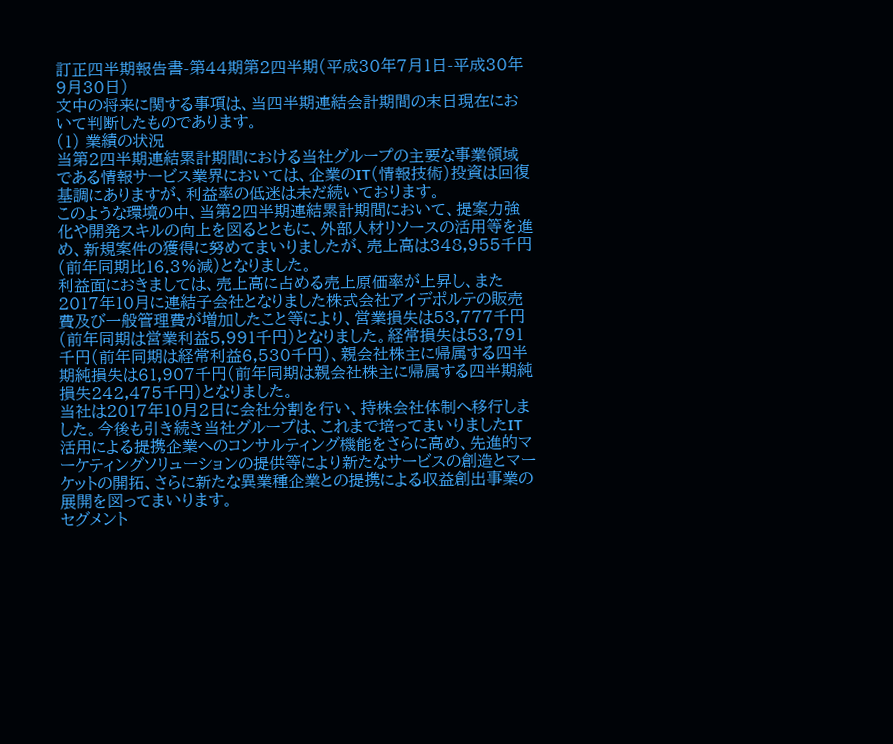訂正四半期報告書-第44期第2四半期(平成30年7月1日-平成30年9月30日)
文中の将来に関する事項は、当四半期連結会計期間の末日現在において判断したものであります。
(1) 業績の状況
当第2四半期連結累計期間における当社グループの主要な事業領域である情報サービス業界においては、企業のIT(情報技術)投資は回復基調にありますが、利益率の低迷は未だ続いております。
このような環境の中、当第2四半期連結累計期間において、提案力強化や開発スキルの向上を図るとともに、外部人材リソースの活用等を進め、新規案件の獲得に努めてまいりましたが、売上高は348,955千円(前年同期比16.3%減)となりました。
利益面におきましては、売上高に占める売上原価率が上昇し、また2017年10月に連結子会社となりました株式会社アイデポルテの販売費及び一般管理費が増加したこと等により、営業損失は53,777千円(前年同期は営業利益5,991千円)となりました。経常損失は53,791千円(前年同期は経常利益6,530千円)、親会社株主に帰属する四半期純損失は61,907千円(前年同期は親会社株主に帰属する四半期純損失242,475千円)となりました。
当社は2017年10月2日に会社分割を行い、持株会社体制へ移行しました。今後も引き続き当社グループは、これまで培ってまいりましたIT活用による提携企業へのコンサルティング機能をさらに高め、先進的マーケティングソリューションの提供等により新たなサービスの創造とマーケットの開拓、さらに新たな異業種企業との提携による収益創出事業の展開を図ってまいります。
セグメント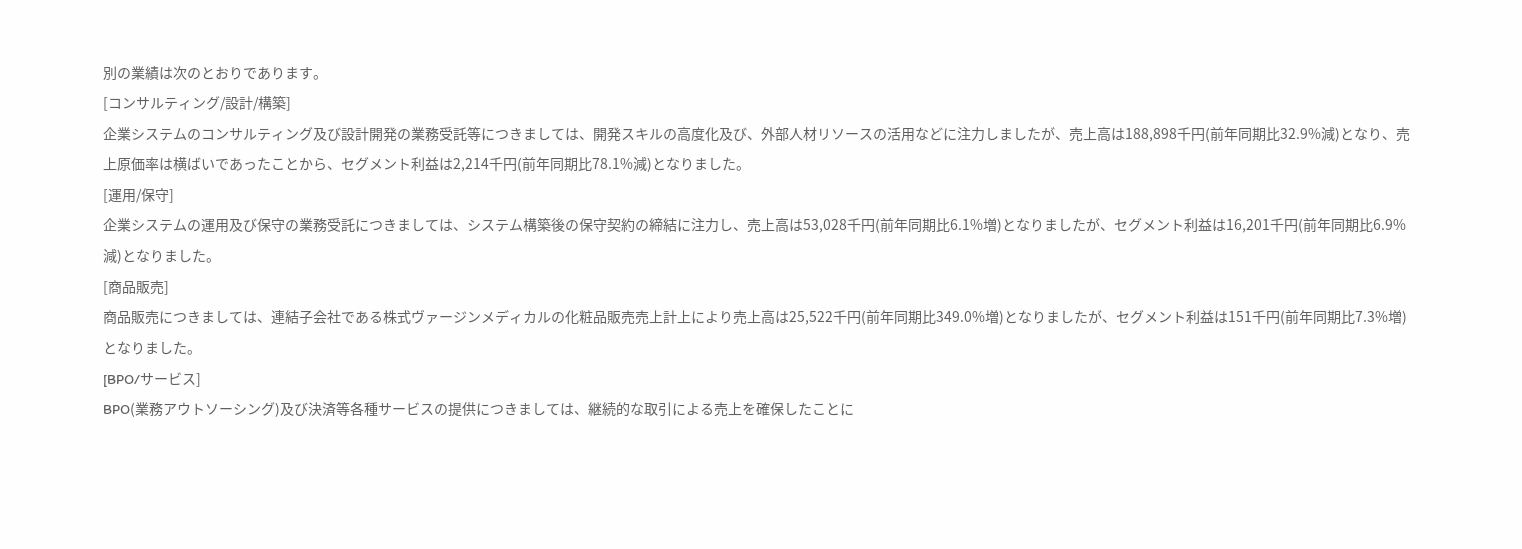別の業績は次のとおりであります。
[コンサルティング/設計/構築]
企業システムのコンサルティング及び設計開発の業務受託等につきましては、開発スキルの高度化及び、外部人材リソースの活用などに注力しましたが、売上高は188,898千円(前年同期比32.9%減)となり、売上原価率は横ばいであったことから、セグメント利益は2,214千円(前年同期比78.1%減)となりました。
[運用/保守]
企業システムの運用及び保守の業務受託につきましては、システム構築後の保守契約の締結に注力し、売上高は53,028千円(前年同期比6.1%増)となりましたが、セグメント利益は16,201千円(前年同期比6.9%減)となりました。
[商品販売]
商品販売につきましては、連結子会社である株式ヴァージンメディカルの化粧品販売売上計上により売上高は25,522千円(前年同期比349.0%増)となりましたが、セグメント利益は151千円(前年同期比7.3%増)となりました。
[BPO/サービス]
BPO(業務アウトソーシング)及び決済等各種サービスの提供につきましては、継続的な取引による売上を確保したことに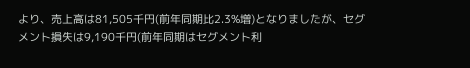より、売上高は81,505千円(前年同期比2.3%増)となりましたが、セグメント損失は9,190千円(前年同期はセグメント利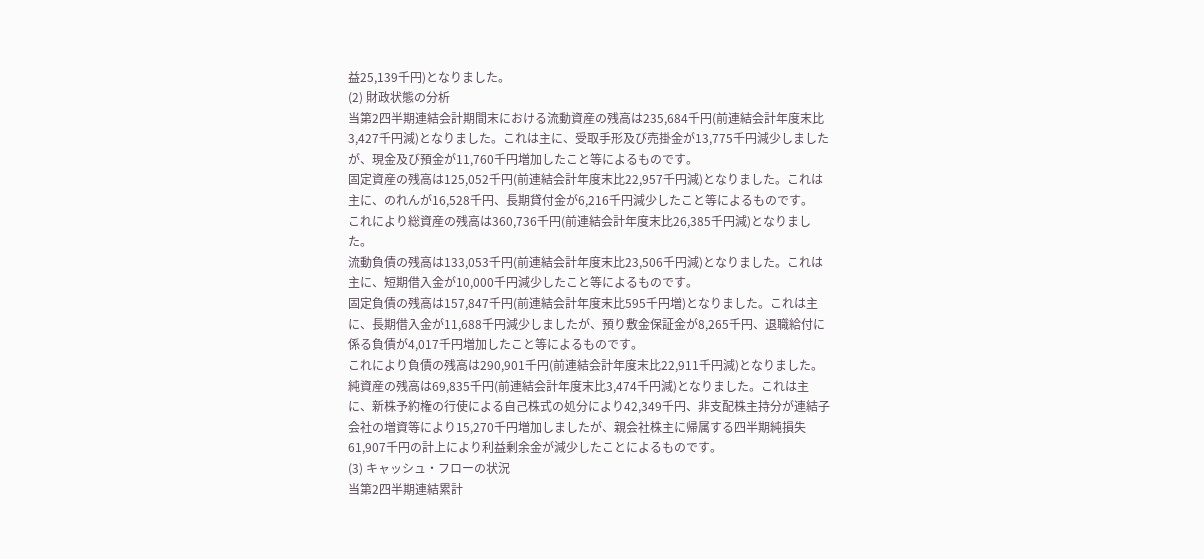益25,139千円)となりました。
(2) 財政状態の分析
当第2四半期連結会計期間末における流動資産の残高は235,684千円(前連結会計年度末比3,427千円減)となりました。これは主に、受取手形及び売掛金が13,775千円減少しましたが、現金及び預金が11,760千円増加したこと等によるものです。
固定資産の残高は125,052千円(前連結会計年度末比22,957千円減)となりました。これは主に、のれんが16,528千円、長期貸付金が6,216千円減少したこと等によるものです。
これにより総資産の残高は360,736千円(前連結会計年度末比26,385千円減)となりました。
流動負債の残高は133,053千円(前連結会計年度末比23,506千円減)となりました。これは主に、短期借入金が10,000千円減少したこと等によるものです。
固定負債の残高は157,847千円(前連結会計年度末比595千円増)となりました。これは主に、長期借入金が11,688千円減少しましたが、預り敷金保証金が8,265千円、退職給付に係る負債が4,017千円増加したこと等によるものです。
これにより負債の残高は290,901千円(前連結会計年度末比22,911千円減)となりました。
純資産の残高は69,835千円(前連結会計年度末比3,474千円減)となりました。これは主に、新株予約権の行使による自己株式の処分により42,349千円、非支配株主持分が連結子会社の増資等により15,270千円増加しましたが、親会社株主に帰属する四半期純損失61,907千円の計上により利益剰余金が減少したことによるものです。
(3) キャッシュ・フローの状況
当第2四半期連結累計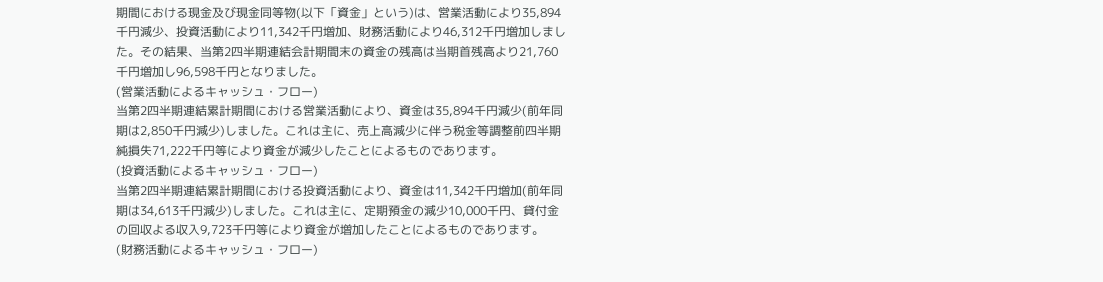期間における現金及び現金同等物(以下「資金」という)は、営業活動により35,894千円減少、投資活動により11,342千円増加、財務活動により46,312千円増加しました。その結果、当第2四半期連結会計期間末の資金の残高は当期首残高より21,760千円増加し96,598千円となりました。
(営業活動によるキャッシュ・フロー)
当第2四半期連結累計期間における営業活動により、資金は35,894千円減少(前年同期は2,850千円減少)しました。これは主に、売上高減少に伴う税金等調整前四半期純損失71,222千円等により資金が減少したことによるものであります。
(投資活動によるキャッシュ・フロー)
当第2四半期連結累計期間における投資活動により、資金は11,342千円増加(前年同期は34,613千円減少)しました。これは主に、定期預金の減少10,000千円、貸付金の回収よる収入9,723千円等により資金が増加したことによるものであります。
(財務活動によるキャッシュ・フロー)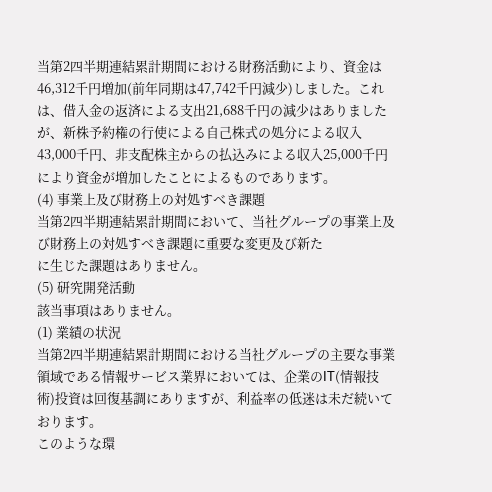当第2四半期連結累計期間における財務活動により、資金は46,312千円増加(前年同期は47,742千円減少)しました。これは、借入金の返済による支出21,688千円の減少はありましたが、新株予約権の行使による自己株式の処分による収入43,000千円、非支配株主からの払込みによる収入25,000千円により資金が増加したことによるものであります。
(4) 事業上及び財務上の対処すべき課題
当第2四半期連結累計期間において、当社グループの事業上及び財務上の対処すべき課題に重要な変更及び新た
に生じた課題はありません。
(5) 研究開発活動
該当事項はありません。
(1) 業績の状況
当第2四半期連結累計期間における当社グループの主要な事業領域である情報サービス業界においては、企業のIT(情報技術)投資は回復基調にありますが、利益率の低迷は未だ続いております。
このような環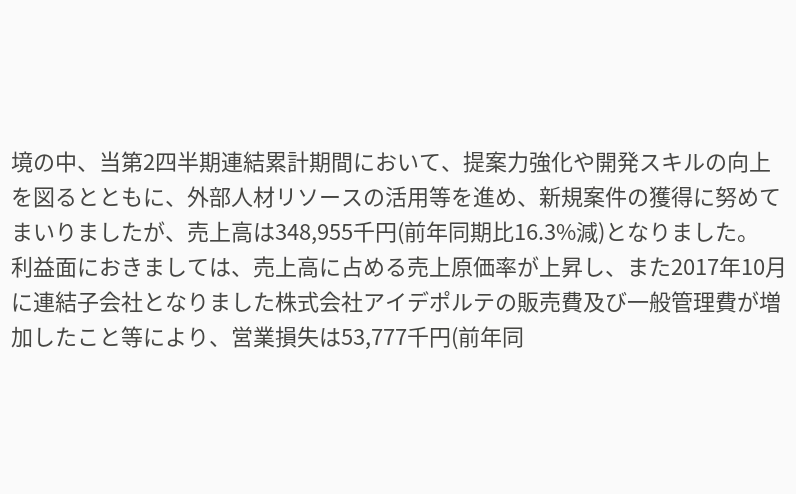境の中、当第2四半期連結累計期間において、提案力強化や開発スキルの向上を図るとともに、外部人材リソースの活用等を進め、新規案件の獲得に努めてまいりましたが、売上高は348,955千円(前年同期比16.3%減)となりました。
利益面におきましては、売上高に占める売上原価率が上昇し、また2017年10月に連結子会社となりました株式会社アイデポルテの販売費及び一般管理費が増加したこと等により、営業損失は53,777千円(前年同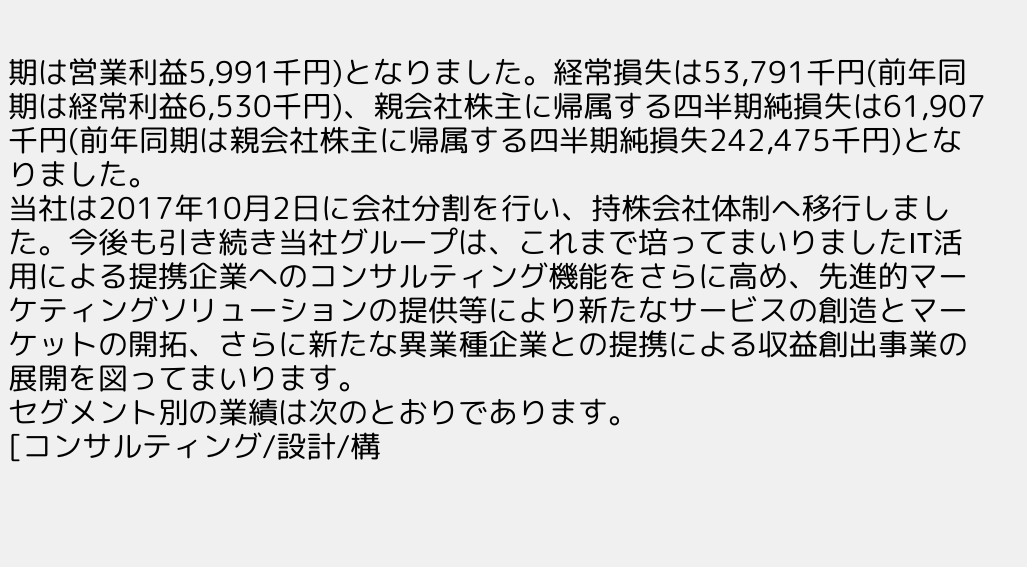期は営業利益5,991千円)となりました。経常損失は53,791千円(前年同期は経常利益6,530千円)、親会社株主に帰属する四半期純損失は61,907千円(前年同期は親会社株主に帰属する四半期純損失242,475千円)となりました。
当社は2017年10月2日に会社分割を行い、持株会社体制へ移行しました。今後も引き続き当社グループは、これまで培ってまいりましたIT活用による提携企業へのコンサルティング機能をさらに高め、先進的マーケティングソリューションの提供等により新たなサービスの創造とマーケットの開拓、さらに新たな異業種企業との提携による収益創出事業の展開を図ってまいります。
セグメント別の業績は次のとおりであります。
[コンサルティング/設計/構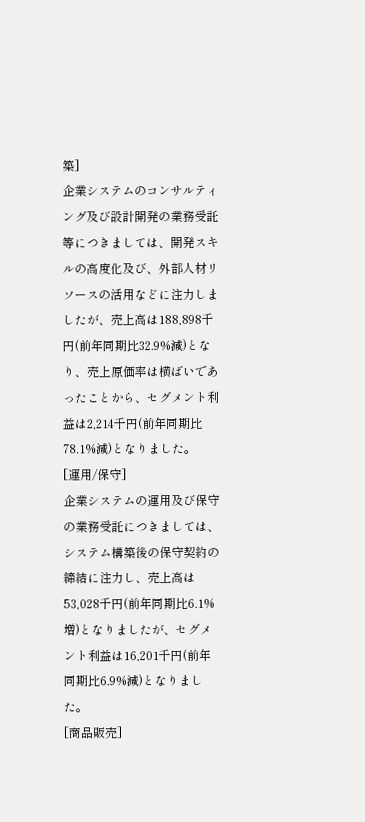築]
企業システムのコンサルティング及び設計開発の業務受託等につきましては、開発スキルの高度化及び、外部人材リソースの活用などに注力しましたが、売上高は188,898千円(前年同期比32.9%減)となり、売上原価率は横ばいであったことから、セグメント利益は2,214千円(前年同期比78.1%減)となりました。
[運用/保守]
企業システムの運用及び保守の業務受託につきましては、システム構築後の保守契約の締結に注力し、売上高は53,028千円(前年同期比6.1%増)となりましたが、セグメント利益は16,201千円(前年同期比6.9%減)となりました。
[商品販売]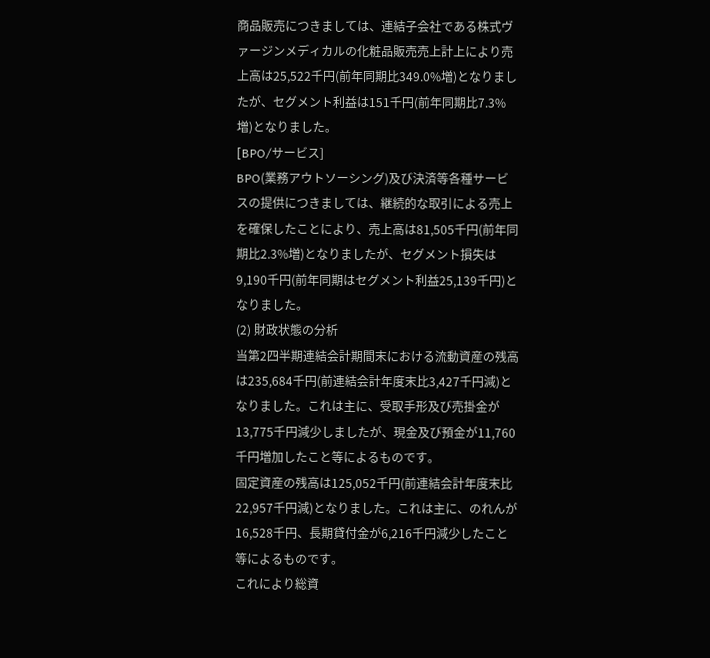商品販売につきましては、連結子会社である株式ヴァージンメディカルの化粧品販売売上計上により売上高は25,522千円(前年同期比349.0%増)となりましたが、セグメント利益は151千円(前年同期比7.3%増)となりました。
[BPO/サービス]
BPO(業務アウトソーシング)及び決済等各種サービスの提供につきましては、継続的な取引による売上を確保したことにより、売上高は81,505千円(前年同期比2.3%増)となりましたが、セグメント損失は9,190千円(前年同期はセグメント利益25,139千円)となりました。
(2) 財政状態の分析
当第2四半期連結会計期間末における流動資産の残高は235,684千円(前連結会計年度末比3,427千円減)となりました。これは主に、受取手形及び売掛金が13,775千円減少しましたが、現金及び預金が11,760千円増加したこと等によるものです。
固定資産の残高は125,052千円(前連結会計年度末比22,957千円減)となりました。これは主に、のれんが16,528千円、長期貸付金が6,216千円減少したこと等によるものです。
これにより総資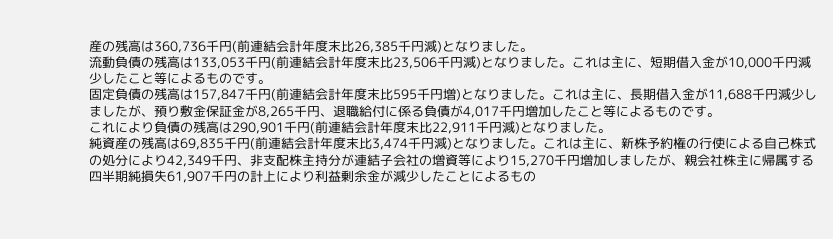産の残高は360,736千円(前連結会計年度末比26,385千円減)となりました。
流動負債の残高は133,053千円(前連結会計年度末比23,506千円減)となりました。これは主に、短期借入金が10,000千円減少したこと等によるものです。
固定負債の残高は157,847千円(前連結会計年度末比595千円増)となりました。これは主に、長期借入金が11,688千円減少しましたが、預り敷金保証金が8,265千円、退職給付に係る負債が4,017千円増加したこと等によるものです。
これにより負債の残高は290,901千円(前連結会計年度末比22,911千円減)となりました。
純資産の残高は69,835千円(前連結会計年度末比3,474千円減)となりました。これは主に、新株予約権の行使による自己株式の処分により42,349千円、非支配株主持分が連結子会社の増資等により15,270千円増加しましたが、親会社株主に帰属する四半期純損失61,907千円の計上により利益剰余金が減少したことによるもの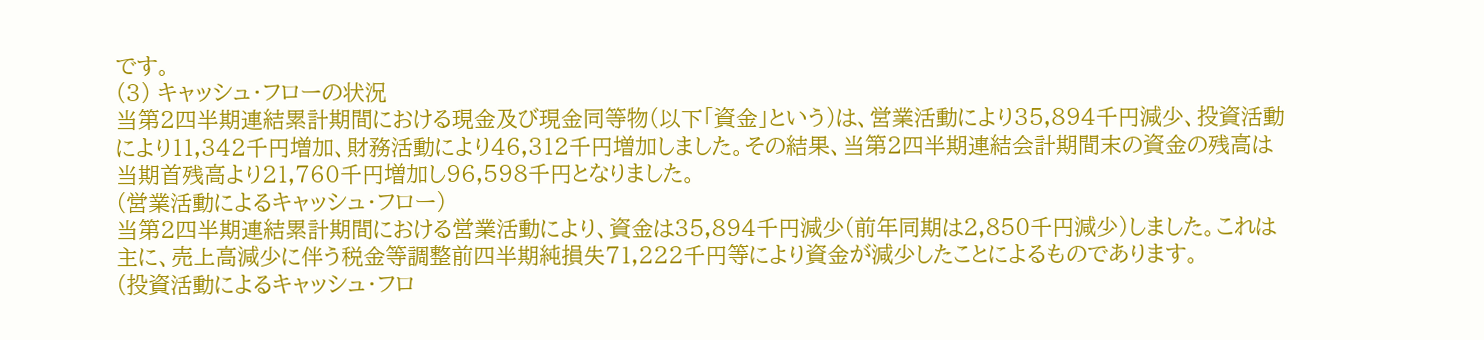です。
(3) キャッシュ・フローの状況
当第2四半期連結累計期間における現金及び現金同等物(以下「資金」という)は、営業活動により35,894千円減少、投資活動により11,342千円増加、財務活動により46,312千円増加しました。その結果、当第2四半期連結会計期間末の資金の残高は当期首残高より21,760千円増加し96,598千円となりました。
(営業活動によるキャッシュ・フロー)
当第2四半期連結累計期間における営業活動により、資金は35,894千円減少(前年同期は2,850千円減少)しました。これは主に、売上高減少に伴う税金等調整前四半期純損失71,222千円等により資金が減少したことによるものであります。
(投資活動によるキャッシュ・フロ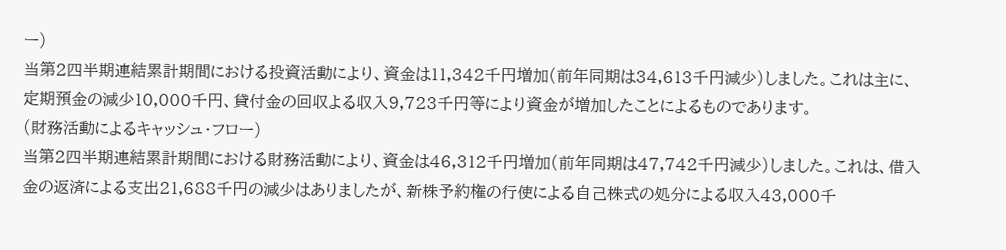ー)
当第2四半期連結累計期間における投資活動により、資金は11,342千円増加(前年同期は34,613千円減少)しました。これは主に、定期預金の減少10,000千円、貸付金の回収よる収入9,723千円等により資金が増加したことによるものであります。
(財務活動によるキャッシュ・フロー)
当第2四半期連結累計期間における財務活動により、資金は46,312千円増加(前年同期は47,742千円減少)しました。これは、借入金の返済による支出21,688千円の減少はありましたが、新株予約権の行使による自己株式の処分による収入43,000千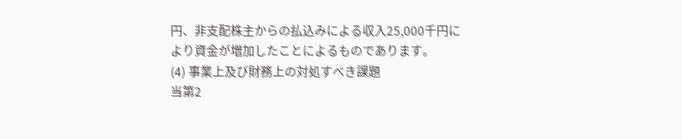円、非支配株主からの払込みによる収入25,000千円により資金が増加したことによるものであります。
(4) 事業上及び財務上の対処すべき課題
当第2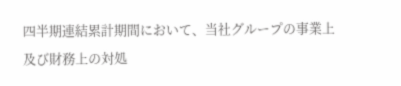四半期連結累計期間において、当社グループの事業上及び財務上の対処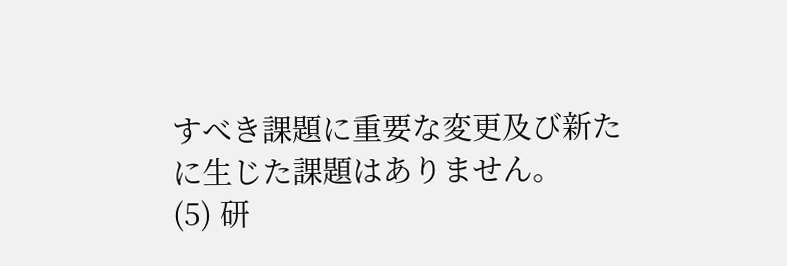すべき課題に重要な変更及び新た
に生じた課題はありません。
(5) 研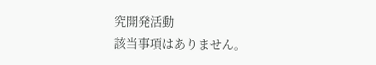究開発活動
該当事項はありません。